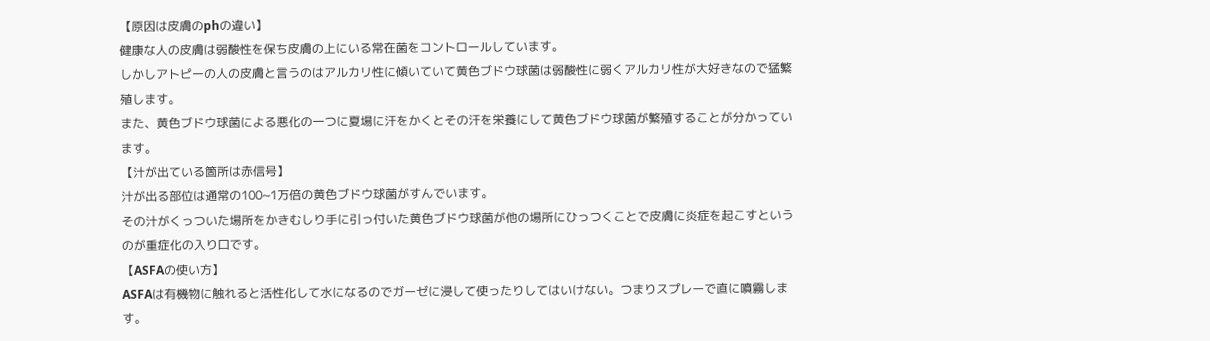【原因は皮膚のphの違い】
健康な人の皮膚は弱酸性を保ち皮膚の上にいる常在菌をコントロールしています。
しかしアトピーの人の皮膚と言うのはアルカリ性に傾いていて黄色ブドウ球菌は弱酸性に弱くアルカリ性が大好きなので猛繁殖します。
また、黄色ブドウ球菌による悪化の一つに夏場に汗をかくとその汗を栄養にして黄色ブドウ球菌が繁殖することが分かっています。
【汁が出ている箇所は赤信号】
汁が出る部位は通常の100~1万倍の黄色ブドウ球菌がすんでいます。
その汁がくっついた場所をかきむしり手に引っ付いた黄色ブドウ球菌が他の場所にひっつくことで皮膚に炎症を起こすというのが重症化の入り口です。
【ASFAの使い方】
ASFAは有機物に触れると活性化して水になるのでガーゼに浸して使ったりしてはいけない。つまりスプレーで直に噴霧します。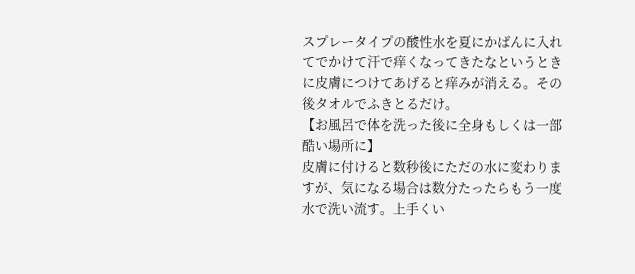スプレータイプの酸性水を夏にかばんに入れてでかけて汗で痒くなってきたなというときに皮膚につけてあげると痒みが消える。その後タオルでふきとるだけ。
【お風呂で体を洗った後に全身もしくは一部酷い場所に】
皮膚に付けると数秒後にただの水に変わりますが、気になる場合は数分たったらもう一度水で洗い流す。上手くい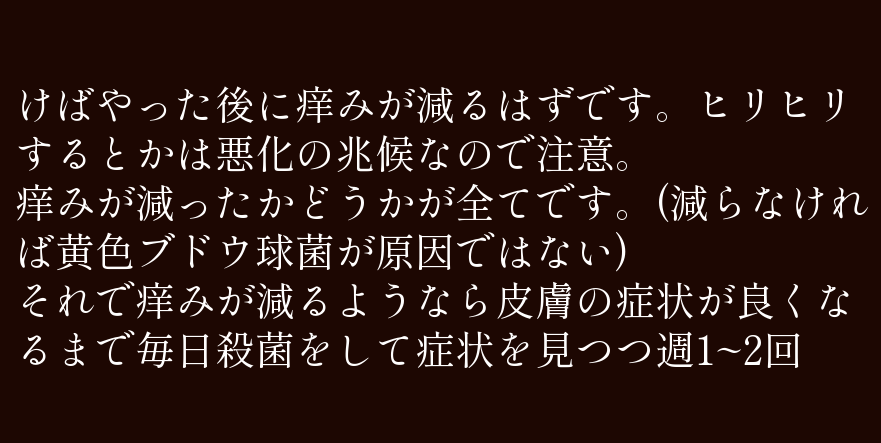けばやった後に痒みが減るはずです。ヒリヒリするとかは悪化の兆候なので注意。
痒みが減ったかどうかが全てです。(減らなければ黄色ブドウ球菌が原因ではない)
それで痒みが減るようなら皮膚の症状が良くなるまで毎日殺菌をして症状を見つつ週1~2回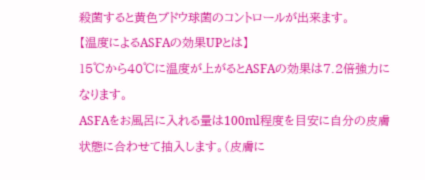殺菌すると黄色ブドウ球菌のコントロールが出来ます。
【温度によるASFAの効果UPとは】
15℃から40℃に温度が上がるとASFAの効果は7.2倍強力になります。
ASFAをお風呂に入れる量は100ml程度を目安に自分の皮膚状態に合わせて抽入します。(皮膚に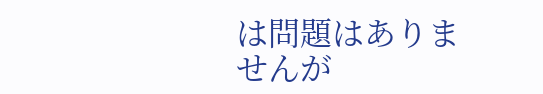は問題はありませんが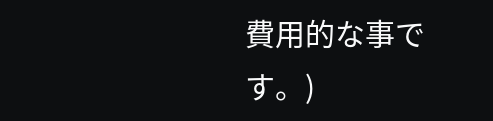費用的な事です。)